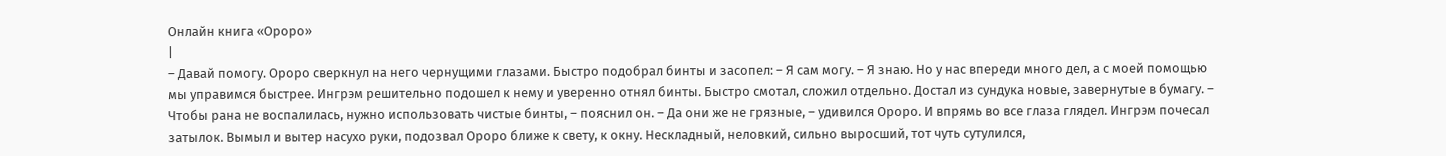Онлайн книга «Ороро»
|
– Давай помогу. Ороро сверкнул на него чернущими глазами. Быстро подобрал бинты и засопел: – Я сам могу. – Я знаю. Но у нас впереди много дел, а с моей помощью мы управимся быстрее. Ингрэм решительно подошел к нему и уверенно отнял бинты. Быстро смотал, сложил отдельно. Достал из сундука новые, завернутые в бумагу. – Чтобы рана не воспалилась, нужно использовать чистые бинты, – пояснил он. – Да они же не грязные, – удивился Ороро. И впрямь во все глаза глядел. Ингрэм почесал затылок. Вымыл и вытер насухо руки, подозвал Ороро ближе к свету, к окну. Нескладный, неловкий, сильно выросший, тот чуть сутулился,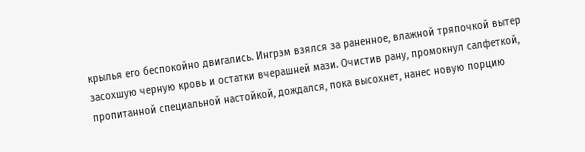крылья его беспокойно двигались. Ингрэм взялся за раненное, влажной тряпочкой вытер засохшую черную кровь и остатки вчерашней мази. Очистив рану, промокнул салфеткой, пропитанной специальной настойкой, дождался, пока высохнет, нанес новую порцию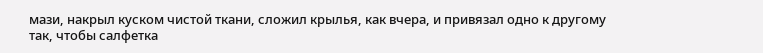мази, накрыл куском чистой ткани, сложил крылья, как вчера, и привязал одно к другому так, чтобы салфетка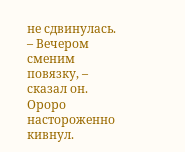не сдвинулась. – Вечером сменим повязку, – сказал он. Ороро настороженно кивнул.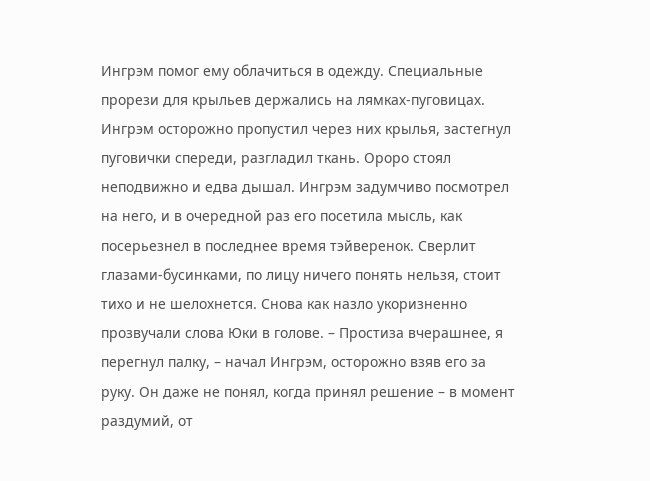Ингрэм помог ему облачиться в одежду. Специальные прорези для крыльев держались на лямках-пуговицах. Ингрэм осторожно пропустил через них крылья, застегнул пуговички спереди, разгладил ткань. Ороро стоял неподвижно и едва дышал. Ингрэм задумчиво посмотрел на него, и в очередной раз его посетила мысль, как посерьезнел в последнее время тэйверенок. Сверлит глазами-бусинками, по лицу ничего понять нельзя, стоит тихо и не шелохнется. Снова как назло укоризненно прозвучали слова Юки в голове. – Простиза вчерашнее, я перегнул палку, – начал Ингрэм, осторожно взяв его за руку. Он даже не понял, когда принял решение – в момент раздумий, от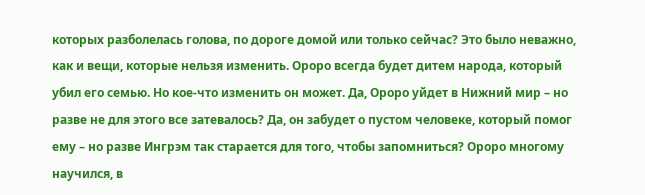которых разболелась голова, по дороге домой или только сейчас? Это было неважно, как и вещи, которые нельзя изменить. Ороро всегда будет дитем народа, который убил его семью. Но кое-что изменить он может. Да, Ороро уйдет в Нижний мир – но разве не для этого все затевалось? Да, он забудет о пустом человеке, который помог ему – но разве Ингрэм так старается для того, чтобы запомниться? Ороро многому научился, в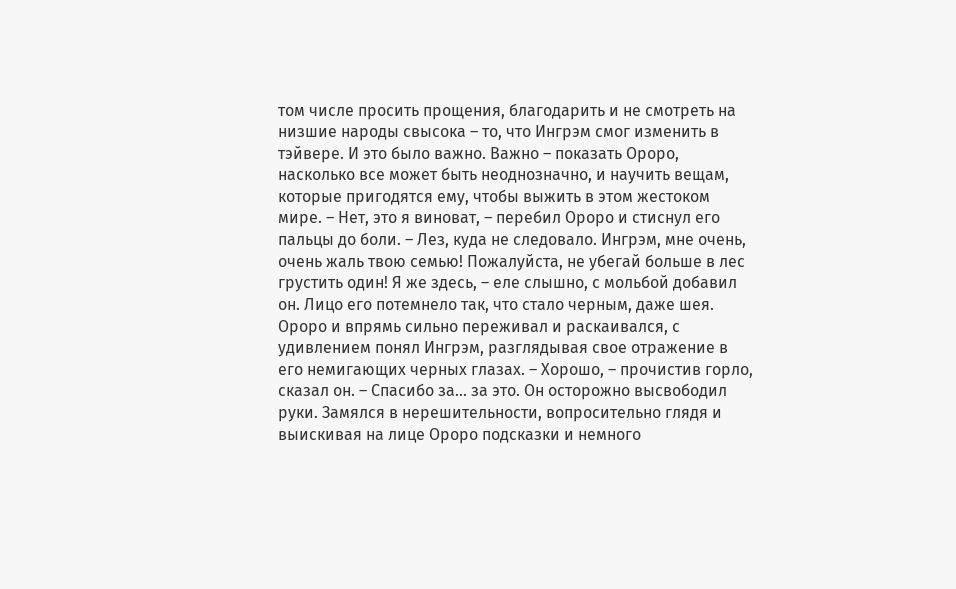том числе просить прощения, благодарить и не смотреть на низшие народы свысока – то, что Ингрэм смог изменить в тэйвере. И это было важно. Важно – показать Ороро, насколько все может быть неоднозначно, и научить вещам, которые пригодятся ему, чтобы выжить в этом жестоком мире. – Нет, это я виноват, – перебил Ороро и стиснул его пальцы до боли. – Лез, куда не следовало. Ингрэм, мне очень, очень жаль твою семью! Пожалуйста, не убегай больше в лес грустить один! Я же здесь, – еле слышно, с мольбой добавил он. Лицо его потемнело так, что стало черным, даже шея. Ороро и впрямь сильно переживал и раскаивался, с удивлением понял Ингрэм, разглядывая свое отражение в его немигающих черных глазах. – Хорошо, – прочистив горло, сказал он. – Спасибо за… за это. Он осторожно высвободил руки. Замялся в нерешительности, вопросительно глядя и выискивая на лице Ороро подсказки и немного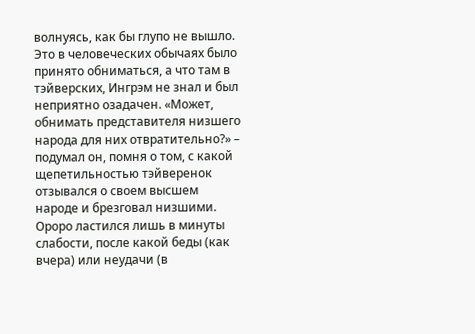волнуясь, как бы глупо не вышло. Это в человеческих обычаях было принято обниматься, а что там в тэйверских, Ингрэм не знал и был неприятно озадачен. «Может, обнимать представителя низшего народа для них отвратительно?» – подумал он, помня о том, с какой щепетильностью тэйверенок отзывался о своем высшем народе и брезговал низшими. Ороро ластился лишь в минуты слабости, после какой беды (как вчера) или неудачи (в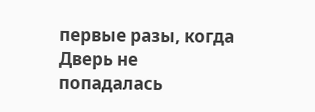первые разы, когда Дверь не попадалась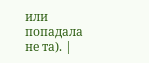или попадала не та). |